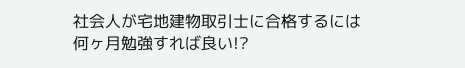社会人が宅地建物取引士に合格するには何ヶ月勉強すれば良い!?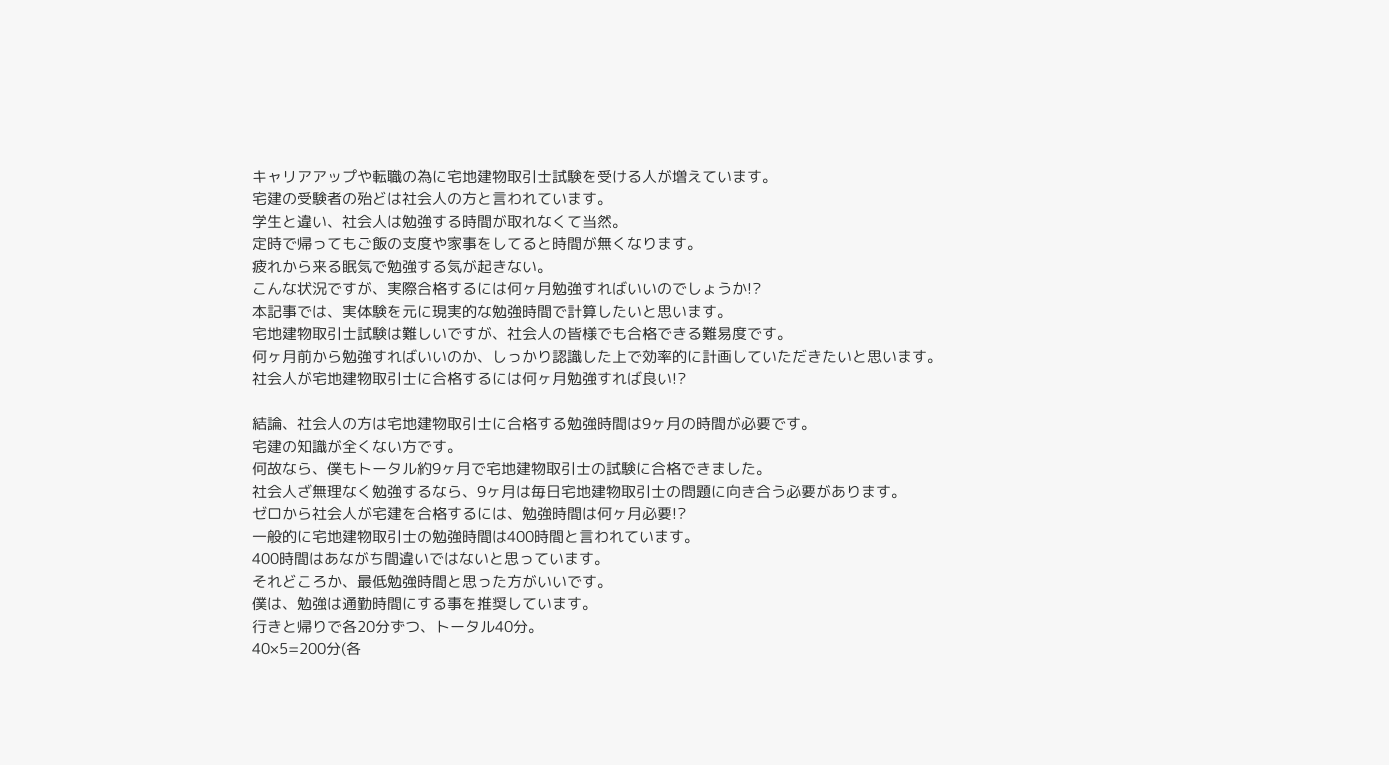キャリアアップや転職の為に宅地建物取引士試験を受ける人が増えています。
宅建の受験者の殆どは社会人の方と言われています。
学生と違い、社会人は勉強する時間が取れなくて当然。
定時で帰ってもご飯の支度や家事をしてると時間が無くなります。
疲れから来る眠気で勉強する気が起きない。
こんな状況ですが、実際合格するには何ヶ月勉強すればいいのでしょうか!?
本記事では、実体験を元に現実的な勉強時間で計算したいと思います。
宅地建物取引士試験は難しいですが、社会人の皆様でも合格できる難易度です。
何ヶ月前から勉強すればいいのか、しっかり認識した上で効率的に計画していただきたいと思います。
社会人が宅地建物取引士に合格するには何ヶ月勉強すれば良い!?

結論、社会人の方は宅地建物取引士に合格する勉強時間は9ヶ月の時間が必要です。
宅建の知識が全くない方です。
何故なら、僕もトータル約9ヶ月で宅地建物取引士の試験に合格できました。
社会人ざ無理なく勉強するなら、9ヶ月は毎日宅地建物取引士の問題に向き合う必要があります。
ゼロから社会人が宅建を合格するには、勉強時間は何ヶ月必要!?
一般的に宅地建物取引士の勉強時間は400時間と言われています。
400時間はあながち間違いではないと思っています。
それどころか、最低勉強時間と思った方がいいです。
僕は、勉強は通勤時間にする事を推奨しています。
行きと帰りで各20分ずつ、トータル40分。
40×5=200分(各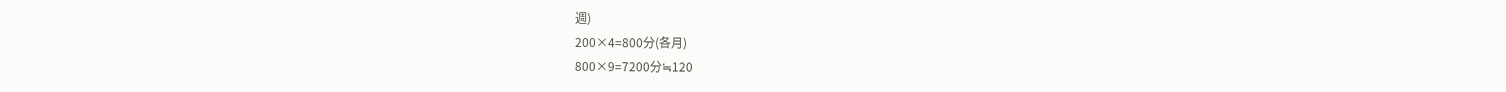週)
200×4=800分(各月)
800×9=7200分≒120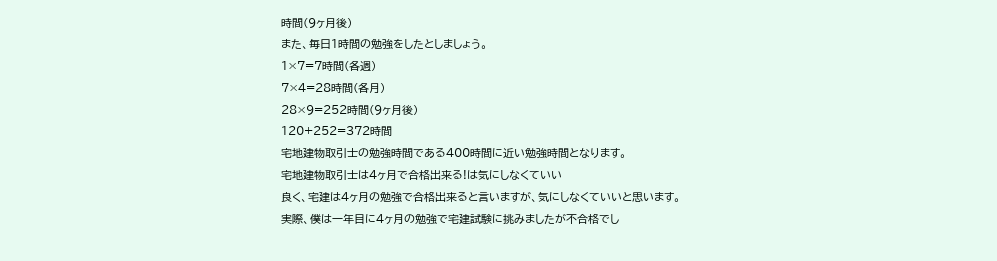時間(9ヶ月後)
また、毎日1時間の勉強をしたとしましょう。
1×7=7時間(各週)
7×4=28時間(各月)
28×9=252時間(9ヶ月後)
120+252=372時間
宅地建物取引士の勉強時間である400時間に近い勉強時間となります。
宅地建物取引士は4ヶ月で合格出来る!は気にしなくていい
良く、宅建は4ヶ月の勉強で合格出来ると言いますが、気にしなくていいと思います。
実際、僕は一年目に4ヶ月の勉強で宅建試験に挑みましたが不合格でし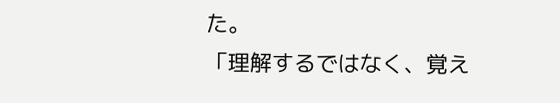た。
「理解するではなく、覚え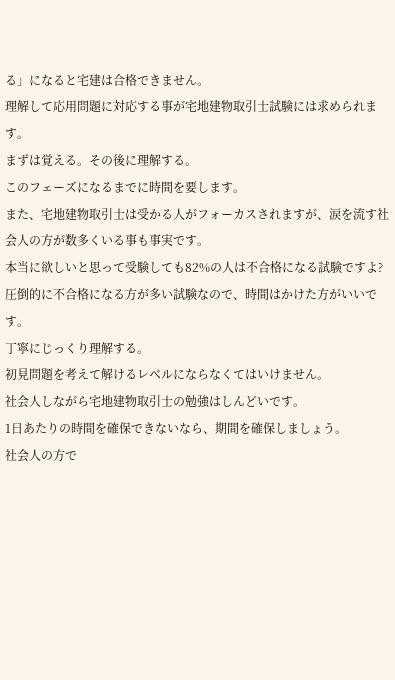る」になると宅建は合格できません。
理解して応用問題に対応する事が宅地建物取引士試験には求められます。
まずは覚える。その後に理解する。
このフェーズになるまでに時間を要します。
また、宅地建物取引士は受かる人がフォーカスされますが、涙を流す社会人の方が数多くいる事も事実です。
本当に欲しいと思って受験しても82%の人は不合格になる試験ですよ?
圧倒的に不合格になる方が多い試験なので、時間はかけた方がいいです。
丁寧にじっくり理解する。
初見問題を考えて解けるレベルにならなくてはいけません。
社会人しながら宅地建物取引士の勉強はしんどいです。
1日あたりの時間を確保できないなら、期間を確保しましょう。
社会人の方で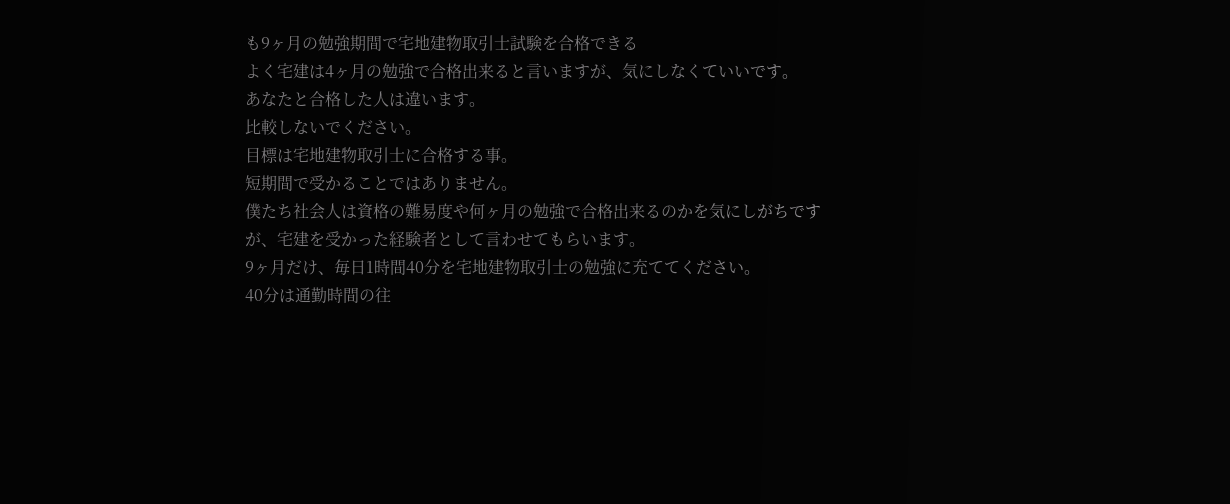も9ヶ月の勉強期間で宅地建物取引士試験を合格できる
よく宅建は4ヶ月の勉強で合格出来ると言いますが、気にしなくていいです。
あなたと合格した人は違います。
比較しないでください。
目標は宅地建物取引士に合格する事。
短期間で受かることではありません。
僕たち社会人は資格の難易度や何ヶ月の勉強で合格出来るのかを気にしがちですが、宅建を受かった経験者として言わせてもらいます。
9ヶ月だけ、毎日1時間40分を宅地建物取引士の勉強に充ててください。
40分は通勤時間の往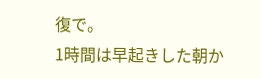復で。
1時間は早起きした朝か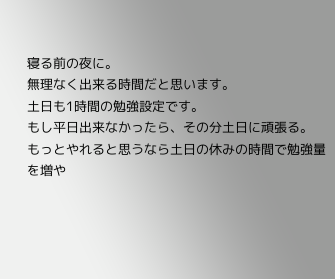寝る前の夜に。
無理なく出来る時間だと思います。
土日も1時間の勉強設定です。
もし平日出来なかったら、その分土日に頑張る。
もっとやれると思うなら土日の休みの時間で勉強量を増や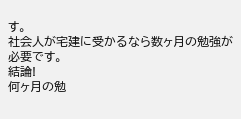す。
社会人が宅建に受かるなら数ヶ月の勉強が必要です。
結論!
何ヶ月の勉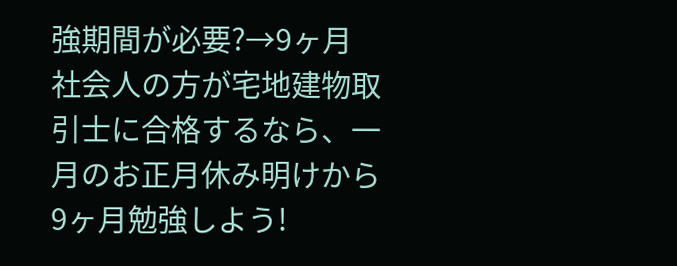強期間が必要?→9ヶ月
社会人の方が宅地建物取引士に合格するなら、一月のお正月休み明けから9ヶ月勉強しよう!